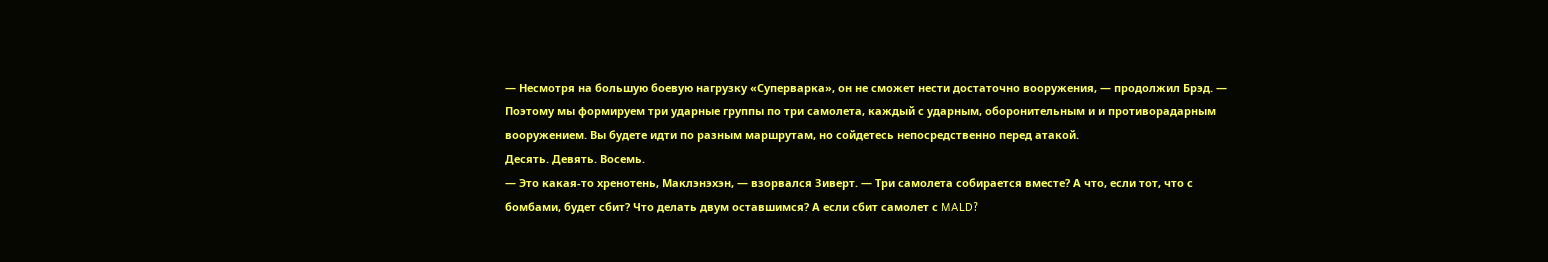— Несмотря на большую боевую нагрузку «Суперварка», он не сможет нести достаточно вооружения, — продолжил Брэд. — Поэтому мы формируем три ударные группы по три самолета, каждый с ударным, оборонительным и и противорадарным вооружением. Вы будете идти по разным маршрутам, но сойдетесь непосредственно перед атакой.
Десять. Девять. Восемь.
— Это какая-то хренотень, Маклэнэхэн, — взорвался Зиверт. — Три самолета собирается вместе? А что, если тот, что с бомбами, будет сбит? Что делать двум оставшимся? А если сбит самолет с MALD?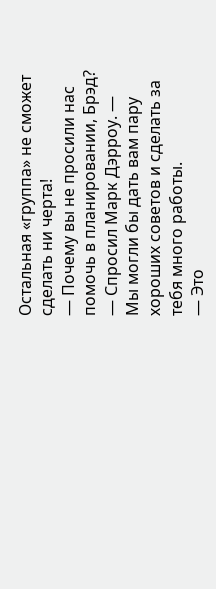Остальная «группа» не сможет сделать ни черта!
— Почему вы не просили нас помочь в планировании, Брэд? — Спросил Марк Дэрроу. — Мы могли бы дать вам пару хороших советов и сделать за тебя много работы.
— Это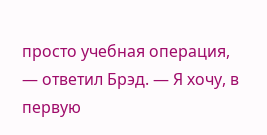просто учебная операция, — ответил Брэд. — Я хочу, в первую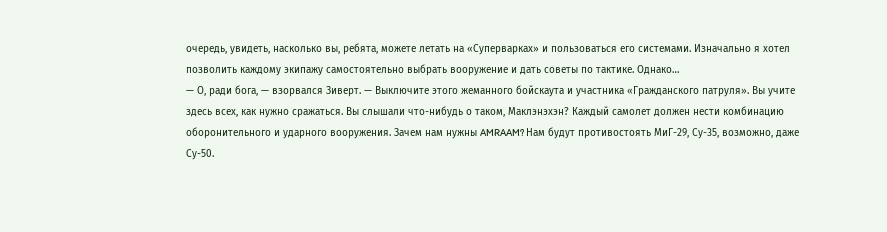очередь, увидеть, насколько вы, ребята, можете летать на «Суперварках» и пользоваться его системами. Изначально я хотел позволить каждому экипажу самостоятельно выбрать вооружение и дать советы по тактике. Однако…
— О, ради бога, — взорвался Зиверт. — Выключите этого жеманного бойскаута и участника «Гражданского патруля». Вы учите здесь всех, как нужно сражаться. Вы слышали что-нибудь о таком, Маклэнэхэн? Каждый самолет должен нести комбинацию оборонительного и ударного вооружения. Зачем нам нужны AMRAAM? Нам будут противостоять МиГ-29, Су-35, возможно, даже Су-50.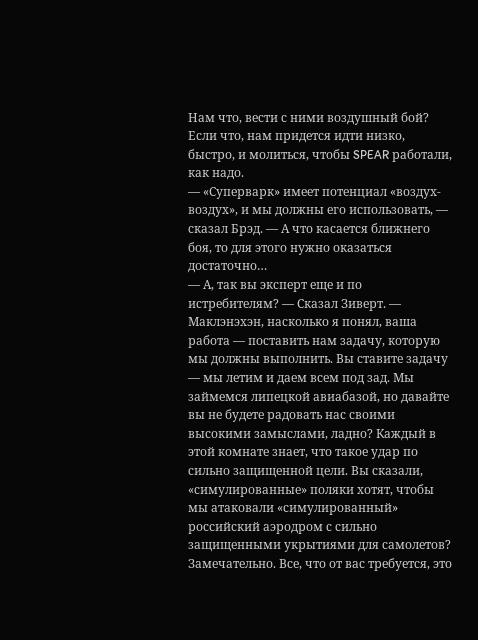Нам что, вести с ними воздушный бой? Если что, нам придется идти низко, быстро, и молиться, чтобы SPEAR работали, как надо.
— «Суперварк» имеет потенциал «воздух-воздух», и мы должны его использовать, — сказал Брэд. — А что касается ближнего боя, то для этого нужно оказаться достаточно…
— А, так вы эксперт еще и по истребителям? — Сказал Зиверт. — Маклэнэхэн, насколько я понял, ваша работа — поставить нам задачу, которую мы должны выполнить. Вы ставите задачу — мы летим и даем всем под зад. Мы займемся липецкой авиабазой, но давайте вы не будете радовать нас своими высокими замыслами, ладно? Каждый в этой комнате знает, что такое удар по сильно защищенной цели. Вы сказали, «симулированные» поляки хотят, чтобы мы атаковали «симулированный» российский аэродром с сильно защищенными укрытиями для самолетов? Замечательно. Все, что от вас требуется, это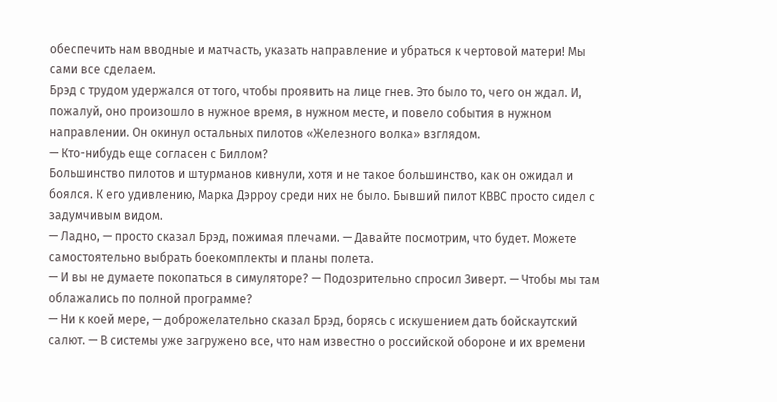обеспечить нам вводные и матчасть, указать направление и убраться к чертовой матери! Мы сами все сделаем.
Брэд с трудом удержался от того, чтобы проявить на лице гнев. Это было то, чего он ждал. И, пожалуй, оно произошло в нужное время, в нужном месте, и повело события в нужном направлении. Он окинул остальных пилотов «Железного волка» взглядом.
— Кто-нибудь еще согласен с Биллом?
Большинство пилотов и штурманов кивнули, хотя и не такое большинство, как он ожидал и боялся. К его удивлению, Марка Дэрроу среди них не было. Бывший пилот КВВС просто сидел с задумчивым видом.
— Ладно, — просто сказал Брэд, пожимая плечами. — Давайте посмотрим, что будет. Можете самостоятельно выбрать боекомплекты и планы полета.
— И вы не думаете покопаться в симуляторе? — Подозрительно спросил Зиверт. — Чтобы мы там облажались по полной программе?
— Ни к коей мере, — доброжелательно сказал Брэд, борясь с искушением дать бойскаутский салют. — В системы уже загружено все, что нам известно о российской обороне и их времени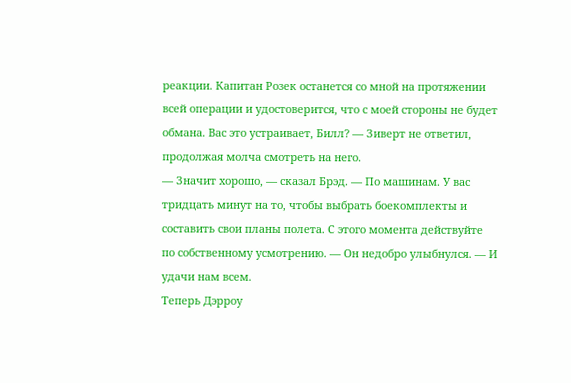реакции. Капитан Розек останется со мной на протяжении всей операции и удостоверится, что с моей стороны не будет обмана. Вас это устраивает, Билл? — Зиверт не ответил, продолжая молча смотреть на него.
— Значит хорошо, — сказал Брэд. — По машинам. У вас тридцать минут на то, чтобы выбрать боекомплекты и составить свои планы полета. С этого момента действуйте по собственному усмотрению. — Он недобро улыбнулся. — И удачи нам всем.
Теперь Дэрроу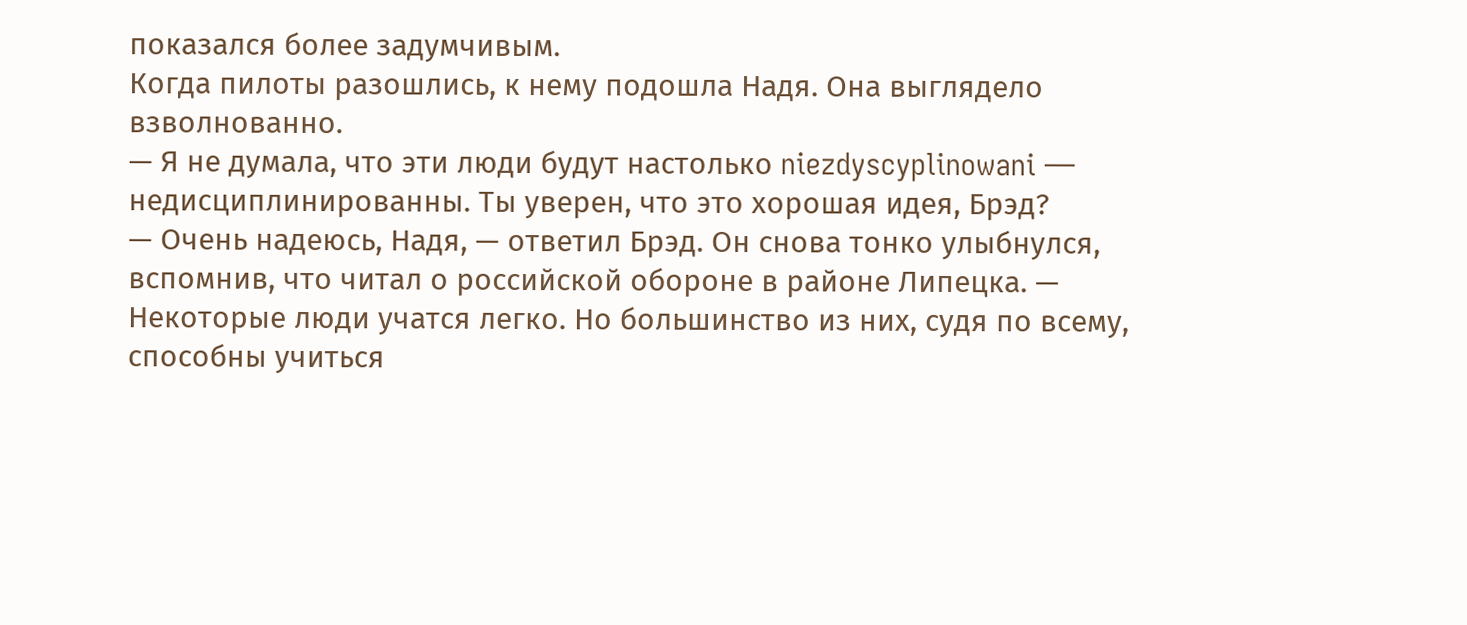показался более задумчивым.
Когда пилоты разошлись, к нему подошла Надя. Она выглядело взволнованно.
— Я не думала, что эти люди будут настолько niezdyscyplinowani — недисциплинированны. Ты уверен, что это хорошая идея, Брэд?
— Очень надеюсь, Надя, — ответил Брэд. Он снова тонко улыбнулся, вспомнив, что читал о российской обороне в районе Липецка. — Некоторые люди учатся легко. Но большинство из них, судя по всему, способны учиться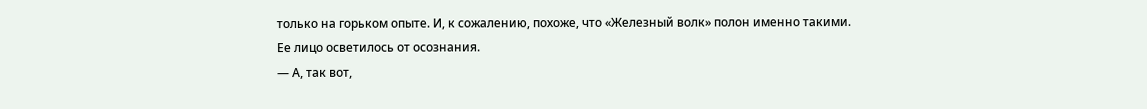только на горьком опыте. И, к сожалению, похоже, что «Железный волк» полон именно такими.
Ее лицо осветилось от осознания.
— А, так вот,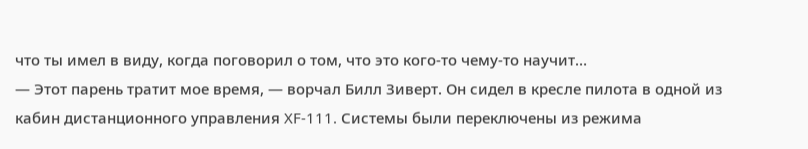что ты имел в виду, когда поговорил о том, что это кого-то чему-то научит…
— Этот парень тратит мое время, — ворчал Билл Зиверт. Он сидел в кресле пилота в одной из кабин дистанционного управления XF-111. Системы были переключены из режима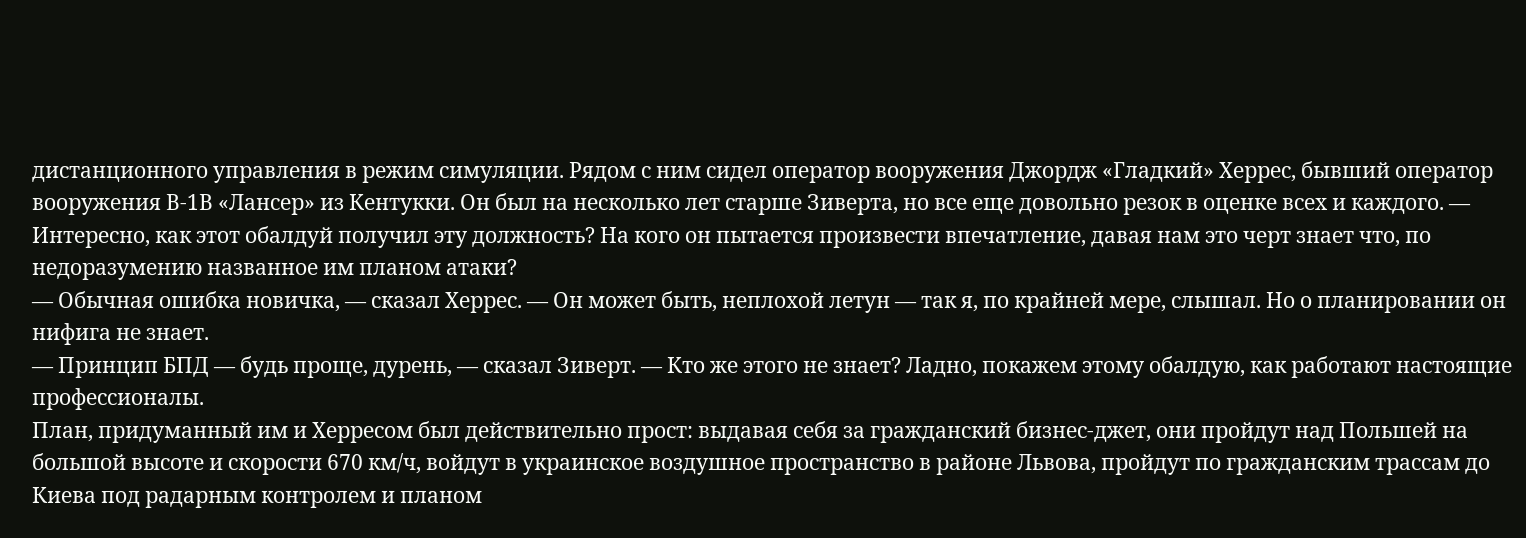дистанционного управления в режим симуляции. Рядом с ним сидел оператор вооружения Джордж «Гладкий» Херрес, бывший оператор вооружения В-1В «Лансер» из Кентукки. Он был на несколько лет старше Зиверта, но все еще довольно резок в оценке всех и каждого. — Интересно, как этот обалдуй получил эту должность? На кого он пытается произвести впечатление, давая нам это черт знает что, по недоразумению названное им планом атаки?
— Обычная ошибка новичка, — сказал Херрес. — Он может быть, неплохой летун — так я, по крайней мере, слышал. Но о планировании он нифига не знает.
— Принцип БПД — будь проще, дурень, — сказал Зиверт. — Кто же этого не знает? Ладно, покажем этому обалдую, как работают настоящие профессионалы.
План, придуманный им и Херресом был действительно прост: выдавая себя за гражданский бизнес-джет, они пройдут над Польшей на большой высоте и скорости 670 км/ч, войдут в украинское воздушное пространство в районе Львова, пройдут по гражданским трассам до Киева под радарным контролем и планом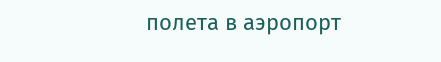полета в аэропорт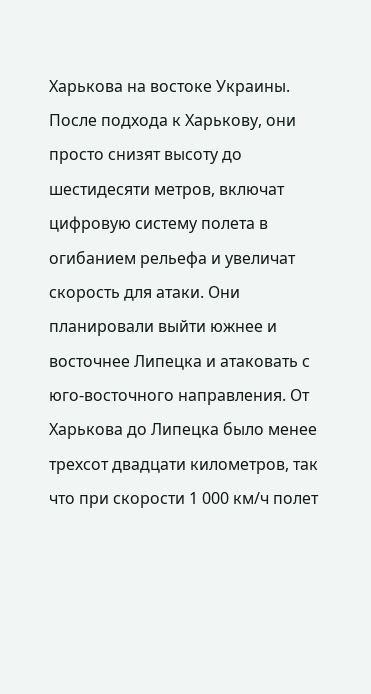Харькова на востоке Украины. После подхода к Харькову, они просто снизят высоту до шестидесяти метров, включат цифровую систему полета в огибанием рельефа и увеличат скорость для атаки. Они планировали выйти южнее и восточнее Липецка и атаковать с юго-восточного направления. От Харькова до Липецка было менее трехсот двадцати километров, так что при скорости 1 000 км/ч полет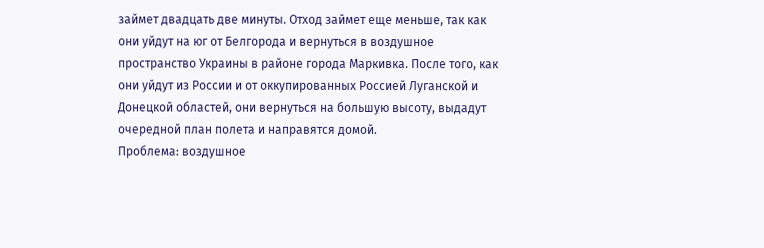займет двадцать две минуты. Отход займет еще меньше, так как они уйдут на юг от Белгорода и вернуться в воздушное пространство Украины в районе города Маркивка. После того, как они уйдут из России и от оккупированных Россией Луганской и Донецкой областей, они вернуться на большую высоту, выдадут очередной план полета и направятся домой.
Проблема: воздушное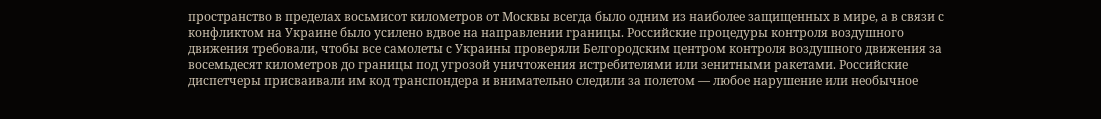пространство в пределах восьмисот километров от Москвы всегда было одним из наиболее защищенных в мире, а в связи с конфликтом на Украине было усилено вдвое на направлении границы. Российские процедуры контроля воздушного движения требовали, чтобы все самолеты с Украины проверяли Белгородским центром контроля воздушного движения за восемьдесят километров до границы под угрозой уничтожения истребителями или зенитными ракетами. Российские диспетчеры присваивали им код транспондера и внимательно следили за полетом — любое нарушение или необычное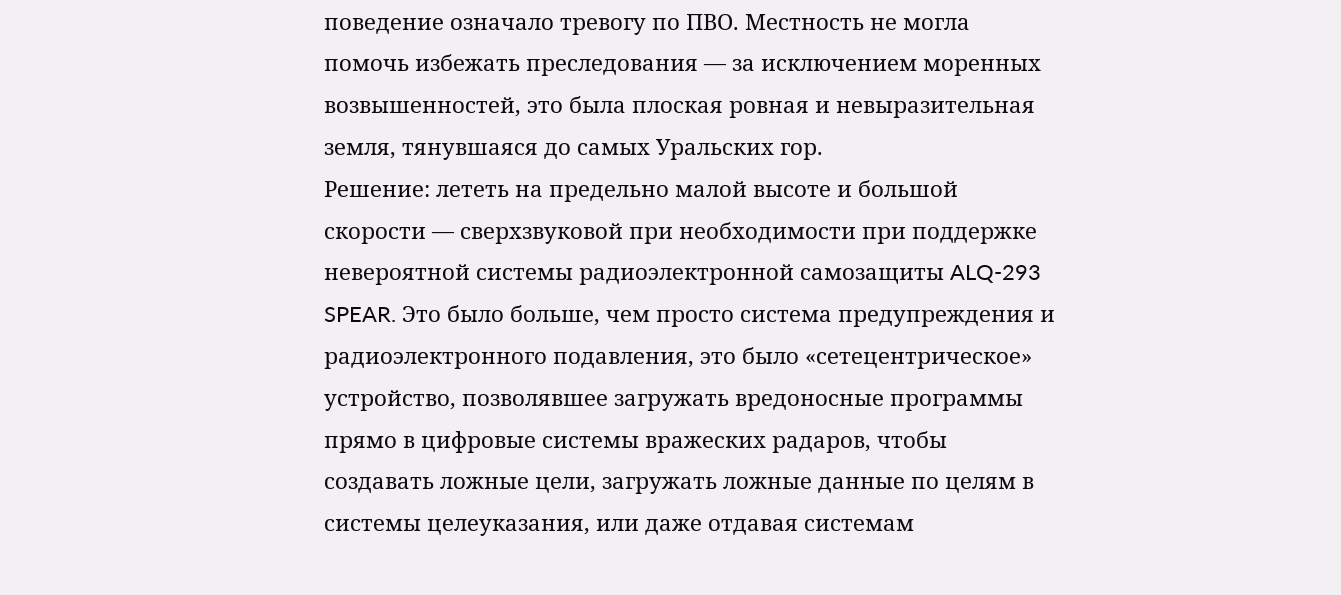поведение означало тревогу по ПВО. Местность не могла помочь избежать преследования — за исключением моренных возвышенностей, это была плоская ровная и невыразительная земля, тянувшаяся до самых Уральских гор.
Решение: лететь на предельно малой высоте и большой скорости — сверхзвуковой при необходимости при поддержке невероятной системы радиоэлектронной самозащиты ALQ-293 SPEAR. Это было больше, чем просто система предупреждения и радиоэлектронного подавления, это было «сетецентрическое» устройство, позволявшее загружать вредоносные программы прямо в цифровые системы вражеских радаров, чтобы создавать ложные цели, загружать ложные данные по целям в системы целеуказания, или даже отдавая системам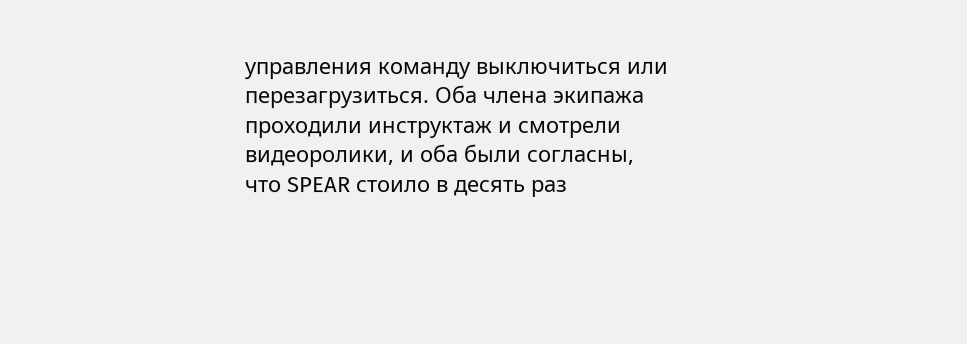управления команду выключиться или перезагрузиться. Оба члена экипажа проходили инструктаж и смотрели видеоролики, и оба были согласны, что SPEAR стоило в десять раз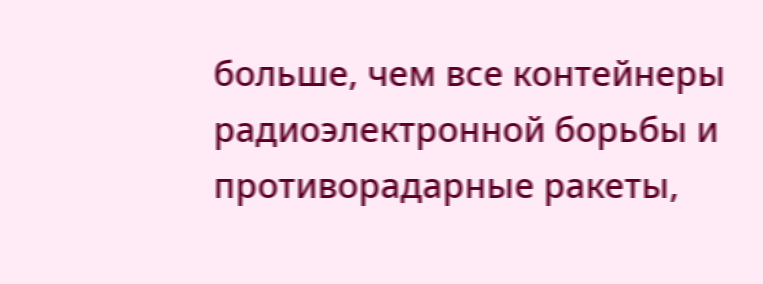больше, чем все контейнеры радиоэлектронной борьбы и противорадарные ракеты,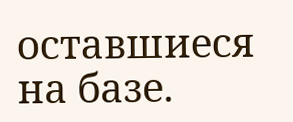оставшиеся на базе.